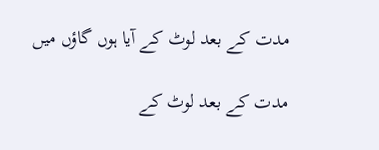مدت کے بعد لوٹ کے آیا ہوں گاؤں میں

مدت کے بعد لوٹ کے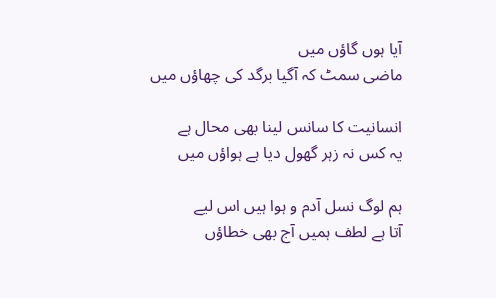آیا ہوں گاؤں میں
ماضی سمٹ کہ آگیا برگد کی چھاؤں میں

انسانیت کا سانس لینا بھی محال ہے
یہ کس نہ زہر گھول دیا ہے ہواؤں میں

ہم لوگ نسل آدم و ہوا ہیں اس لیے
آتا ہے لطف ہمیں آج بھی خطاؤں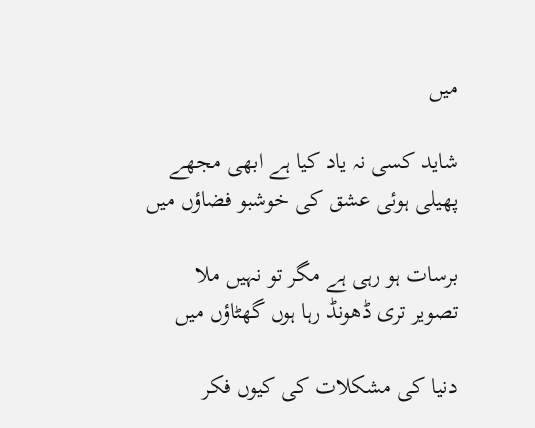میں

شاید کسی نہ یاد کیا ہے ابھی مجھے
پھیلی ہوئی عشق کی خوشبو فضاؤں میں

برسات ہو رہی ہے مگر تو نہیں ملا
تصویر تری ڈھونڈ رہا ہوں گھٹاؤں میں

دنیا کی مشکلات کی کیوں فکر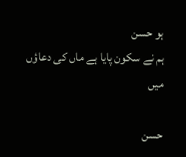ہو حسن
ہم نے سکون پایا ہے ماں کی دعاؤں میں

حسن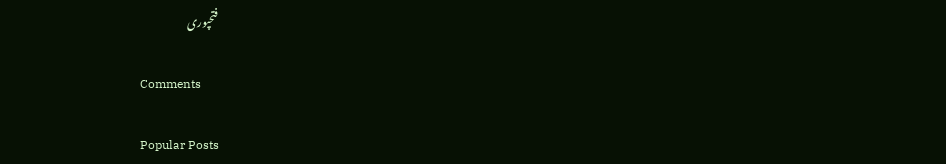فتحپوری

Comments

Popular Posts